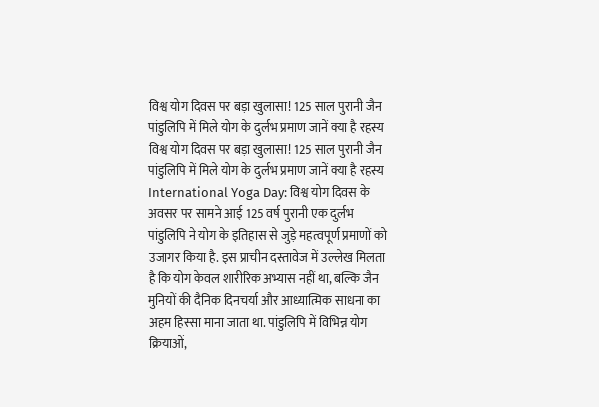विश्व योग दिवस पर बड़ा खुलासा! 125 साल पुरानी जैन पांडुलिपि में मिले योग के दुर्लभ प्रमाण जानें क्या है रहस्य
विश्व योग दिवस पर बड़ा खुलासा! 125 साल पुरानी जैन पांडुलिपि में मिले योग के दुर्लभ प्रमाण जानें क्या है रहस्य
International Yoga Day: विश्व योग दिवस के अवसर पर सामने आई 125 वर्ष पुरानी एक दुर्लभ पांडुलिपि ने योग के इतिहास से जुड़े महत्वपूर्ण प्रमाणों को उजागर किया है. इस प्राचीन दस्तावेज में उल्लेख मिलता है कि योग केवल शारीरिक अभ्यास नहीं था, बल्कि जैन मुनियों की दैनिक दिनचर्या और आध्यात्मिक साधना का अहम हिस्सा माना जाता था. पांडुलिपि में विभिन्न योग क्रियाओं,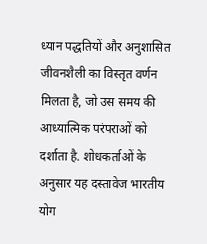ध्यान पद्धतियों और अनुशासित जीवनशैली का विस्तृत वर्णन मिलता है, जो उस समय की आध्यात्मिक परंपराओं को दर्शाता है. शोधकर्ताओं के अनुसार यह दस्तावेज भारतीय योग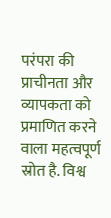परंपरा की प्राचीनता और व्यापकता को प्रमाणित करने वाला महत्वपूर्ण स्रोत है. विश्व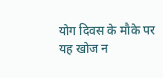योग दिवस के मौके पर यह खोज न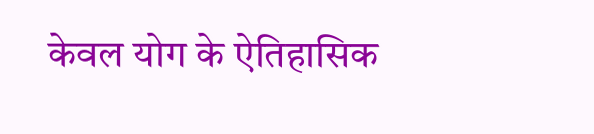केवल योग के ऐतिहासिक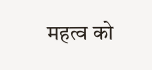महत्व को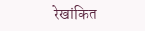रेखांकित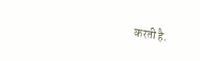करती है.